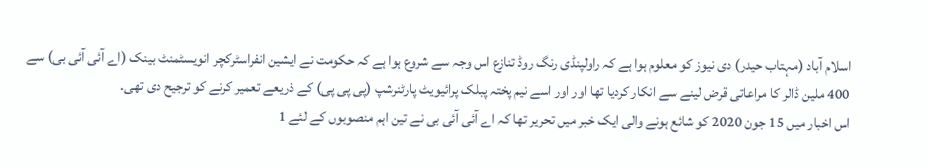اسلام آباد (مہتاب حیدر) دی نیوز کو معلوم ہوا ہے کہ راولپنڈی رنگ روڈ تنازع اس وجہ سے شروع ہوا ہے کہ حکومت نے ایشین انفراسٹرکچر انویسٹمنٹ بینک (اے آئی آئی بی) سے 400 ملین ڈالر کا مراعاتی قرض لینے سے انکار کردیا تھا اور اور اسے نیم پختہ پبلک پرائیویٹ پارٹنرشپ (پی پی پی) کے ذریعے تعمیر کرنے کو ترجیح دی تھی۔
اس اخبار میں 15 جون 2020 کو شائع ہونے والی ایک خبر میں تحریر تھا کہ اے آئی آئی بی نے تین اہم منصوبوں کے لئے 1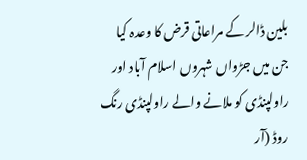بلین ڈالر کے مراعاتی قرض کا وعدہ کیا جن میں جڑواں شہروں اسلام آباد اور راولپنڈی کو ملانے والے راولپنڈی رنگ روڈ (آر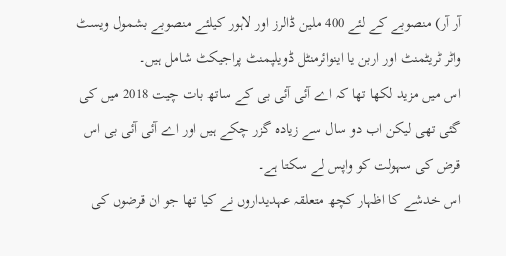آر آر) منصوبے کے لئے 400 ملین ڈالرز اور لاہور کیلئے منصوبے بشمول ویسٹ واٹر ٹریٹمنٹ اور اربن یا اینوائرمنٹل ڈویلپمنٹ پراجیکٹ شامل ہیں۔
اس میں مزید لکھا تھا کہ اے آئی آئی بی کے ساتھ بات چیت 2018 میں کی گئی تھی لیکن اب دو سال سے زیادہ گزر چکے ہیں اور اے آئی آئی بی اس قرض کی سہولت کو واپس لے سکتا ہے۔
اس خدشے کا اظہار کچھ متعلقہ عہدیداروں نے کیا تھا جو ان قرضوں کی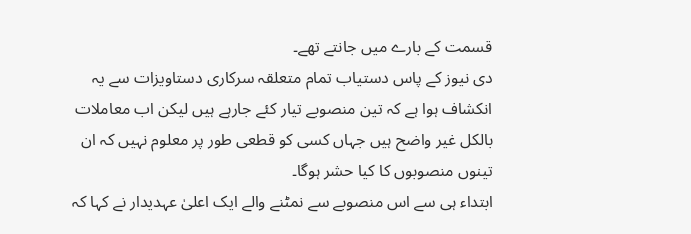قسمت کے بارے میں جانتے تھے۔
دی نیوز کے پاس دستیاب تمام متعلقہ سرکاری دستاویزات سے یہ انکشاف ہوا ہے کہ تین منصوبے تیار کئے جارہے ہیں لیکن اب معاملات بالکل غیر واضح ہیں جہاں کسی کو قطعی طور پر معلوم نہیں کہ ان تینوں منصوبوں کا کیا حشر ہوگا۔
ابتداء ہی سے اس منصوبے سے نمٹنے والے ایک اعلیٰ عہدیدار نے کہا کہ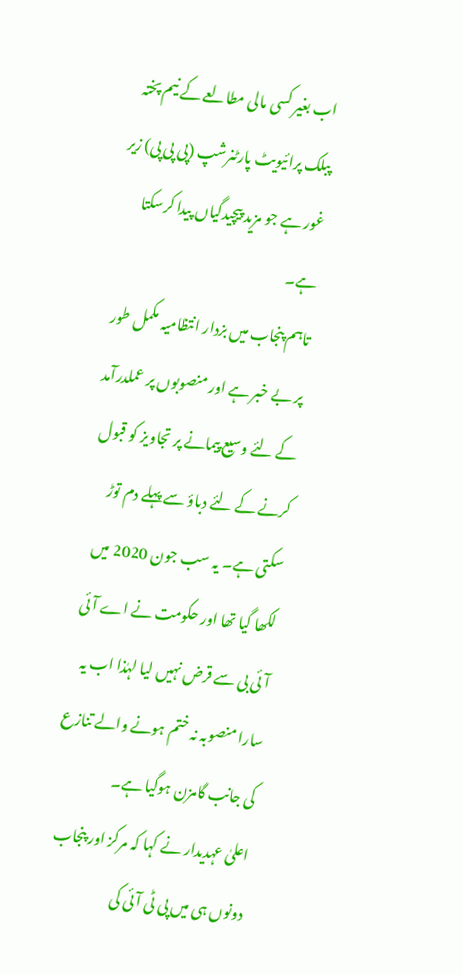اب بغیر کسی مالی مطالعے کے نیم پختہ پبلک پرائیویٹ پارٹنرشپ (پی پی پی) زیر غور ہے جو مزید پیچیدگیاں پیدا کرسکتا ہے۔
تاہم پنجاب میں بزدار انتظامیہ مکمل طور پر بے خبر ہے اور منصوبوں پر عملدرآمد کے لئے وسیع پیمانے پر تجاویز کو قبول کرنے کے لئے دباؤ سے پہلے دم توڑ سکتی ہے۔ یہ سب جون 2020 میں لکھا گیا تھا اور حکومت نے اے آئی آئی بی سے قرض نہیں لیا لہٰذا اب یہ سارا منصوبہ نہ ختم ہونے والے تنازع کی جانب گامزن ہوگیا ہے۔
اعلیٰ عہدیدار نے کہا کہ مرکز اور پنجاب دونوں ہی میں پی ٹی آئی کی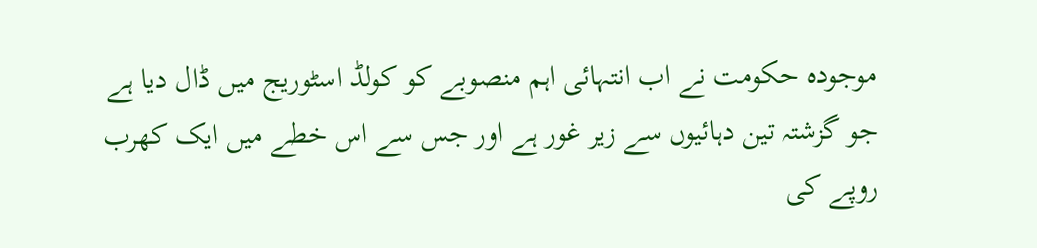موجودہ حکومت نے اب انتہائی اہم منصوبے کو کولڈ اسٹوریج میں ڈال دیا ہے جو گزشتہ تین دہائیوں سے زیر غور ہے اور جس سے اس خطے میں ایک کھرب روپے کی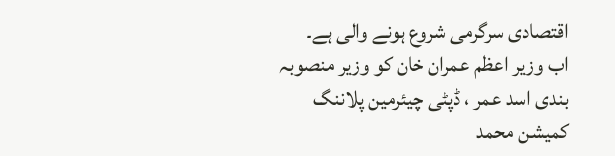اقتصادی سرگرمی شروع ہونے والی ہے۔
اب وزیر اعظم عمران خان کو وزیر منصوبہ بندی اسد عمر ، ڈپٹی چیئرمین پلاننگ کمیشن محمد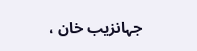جہانزیب خان ،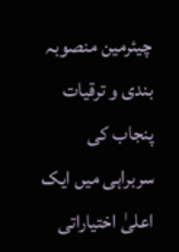چیئرمین منصوبہ بندی و ترقیات پنجاب کی سربراہی میں ایک اعلیٰ اختیاراتی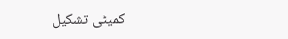کمیٹی تشکیل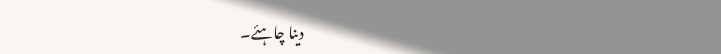دینا چاہئے۔